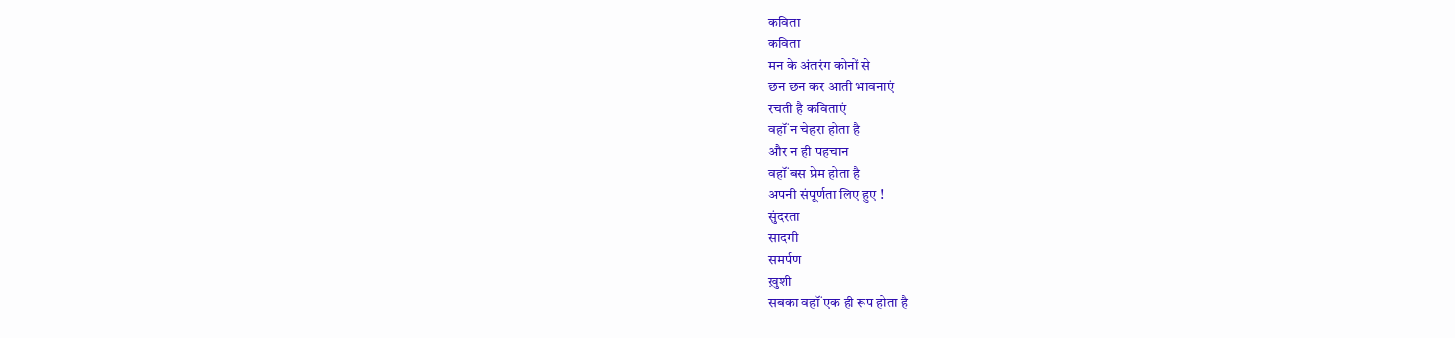कविता
कविता
मन के अंतरंग कोनों से
छन छन कर आती भावनाएं
रचती है कविताएं
वहॉं न चेहरा होता है
और न ही पहचान
वहॉं बस प्रेम होता है
अपनी संपूर्णता लिए हुए !
सुंदरता
सादगी
समर्पण
ख़ुशी
सबका वहॉं एक ही रूप होता है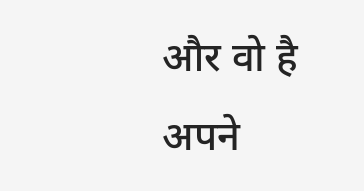और वो है
अपने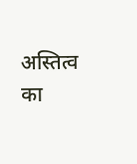अस्तित्व का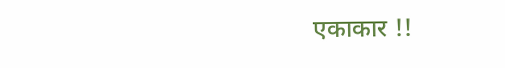एकाकार !!